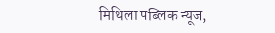मिथिला पब्लिक न्यूज,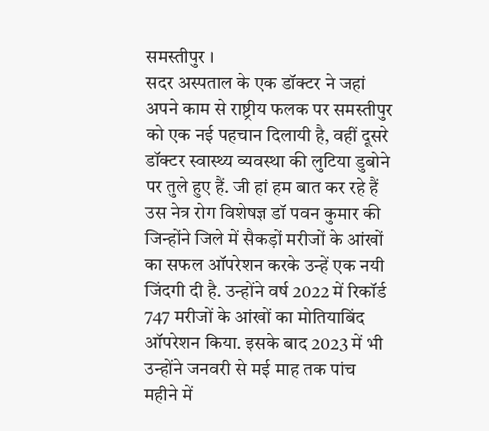समस्तीपुर ।
सदर अस्पताल के एक डॉक्टर ने जहां अपने काम से राष्ट्रीय फलक पर समस्तीपुर को एक नई पहचान दिलायी है, वहीं दूसरे डॉक्टर स्वास्थ्य व्यवस्था की लुटिया डुबोने पर तुले हुए हैं. जी हां हम बात कर रहे हैं उस नेत्र रोग विशेषज्ञ डॉ पवन कुमार की जिन्होंने जिले में सैकड़ों मरीजों के आंखों का सफल ऑपरेशन करके उन्हें एक नयी जिंदगी दी है. उन्होंने वर्ष 2022 में रिकॉर्ड 747 मरीजों के आंखों का मोतियाबिंद ऑपरेशन किया. इसके बाद 2023 में भी उन्होंने जनवरी से मई माह तक पांच महीने में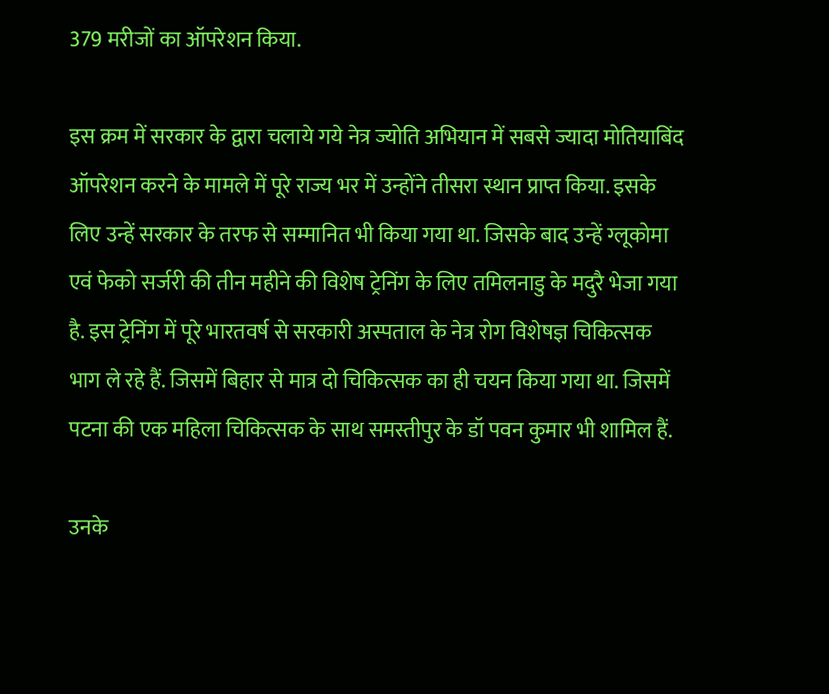379 मरीजों का ऑपरेशन किया.

इस क्रम में सरकार के द्वारा चलाये गये नेत्र ज्योति अभियान में सबसे ज्यादा मोतियाबिंद ऑपरेशन करने के मामले में पूरे राज्य भर में उन्होंने तीसरा स्थान प्राप्त किया. इसके लिए उन्हें सरकार के तरफ से सम्मानित भी किया गया था. जिसके बाद उन्हें ग्लूकोमा एवं फेको सर्जरी की तीन महीने की विशेष ट्रेनिंग के लिए तमिलनाडु के मदुरै भेजा गया है. इस ट्रेनिंग में पूरे भारतवर्ष से सरकारी अस्पताल के नेत्र रोग विशेषज्ञ चिकित्सक भाग ले रहे हैं. जिसमें बिहार से मात्र दो चिकित्सक का ही चयन किया गया था. जिसमें पटना की एक महिला चिकित्सक के साथ समस्तीपुर के डॉ पवन कुमार भी शामिल हैं.

उनके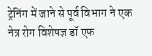ट्रेनिंग में जाने से पूर्व विभाग ने एक नेत्र रोग विशेषज्ञ डॉ एफ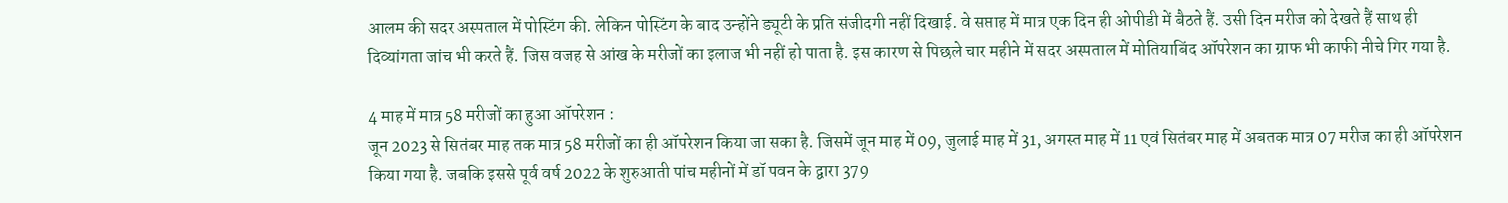आलम की सदर अस्पताल में पोस्टिंग की. लेकिन पोस्टिंग के बाद उन्होंने ड्यूटी के प्रति संजीदगी नहीं दिखाई. वे सप्ताह में मात्र एक दिन ही ओपीडी में बैठते हैं. उसी दिन मरीज को देखते हैं साथ ही दिव्यांगता जांच भी करते हैं. जिस वजह से आंख के मरीजों का इलाज भी नहीं हो पाता है. इस कारण से पिछले चार महीने में सदर अस्पताल में मोतियाबिंद ऑपरेशन का ग्राफ भी काफी नीचे गिर गया है.

4 माह में मात्र 58 मरीजों का हुआ ऑपरेशन :
जून 2023 से सितंबर माह तक मात्र 58 मरीजों का ही ऑपरेशन किया जा सका है. जिसमें जून माह में 09, जुलाई माह में 31, अगस्त माह में 11 एवं सितंबर माह में अबतक मात्र 07 मरीज का ही ऑपरेशन किया गया है. जबकि इससे पूर्व वर्ष 2022 के शुरुआती पांच महीनों में डॉ पवन के द्वारा 379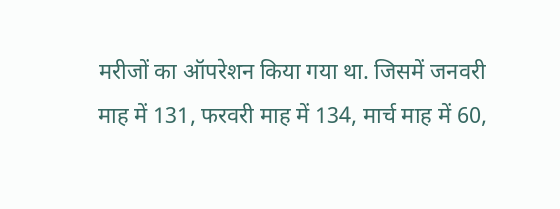मरीजों का ऑपरेशन किया गया था. जिसमें जनवरी माह में 131, फरवरी माह में 134, मार्च माह में 60,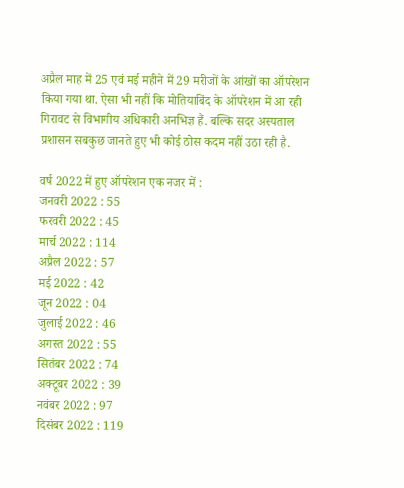अप्रैल माह में 25 एवं मई महीने में 29 मरीजों के आंखों का ऑपरेशन किया गया था. ऐसा भी नहीं कि मोतियाबिंद के ऑपरेशन में आ रही गिरावट से विभागीय अधिकारी अनभिज्ञ हैं. बल्कि सदर अस्पताल प्रशासन सबकुछ जानते हुए भी कोई ठोस कदम नहीं उठा रही है.

वर्ष 2022 में हुए ऑपरेशन एक नजर में :
जनवरी 2022 : 55
फरवरी 2022 : 45
मार्च 2022 : 114
अप्रैल 2022 : 57
मई 2022 : 42
जून 2022 : 04
जुलाई 2022 : 46
अगस्त 2022 : 55
सितंबर 2022 : 74
अक्टूबर 2022 : 39
नवंबर 2022 : 97
दिसंबर 2022 : 119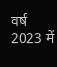वर्ष 2023 में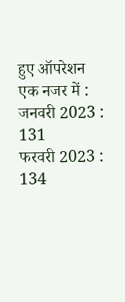हुए ऑपरेशन एक नजर में :
जनवरी 2023 : 131
फरवरी 2023 : 134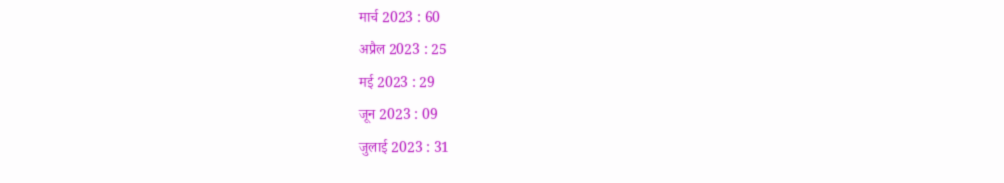मार्च 2023 : 60
अप्रैल 2023 : 25
मई 2023 : 29
जून 2023 : 09
जुलाई 2023 : 31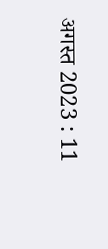अगस्त 2023 : 11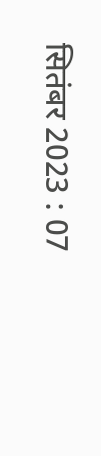सितंबर 2023 : 07